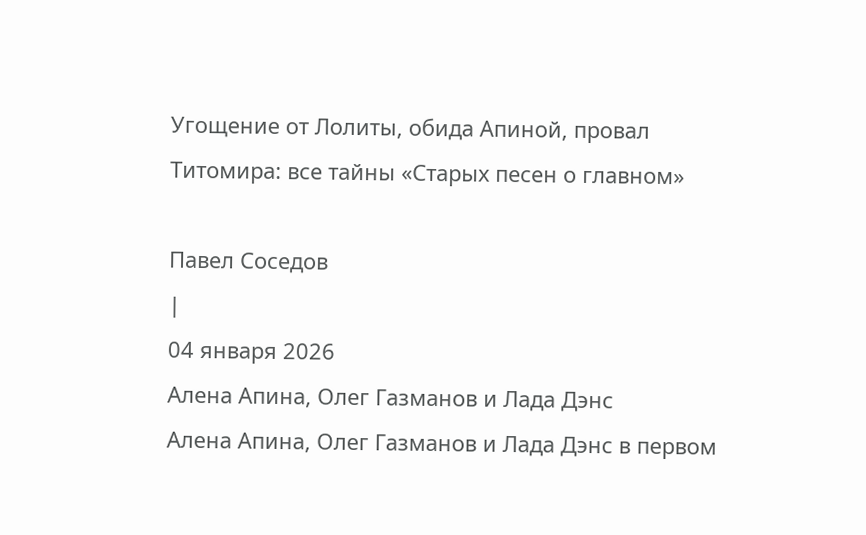Угощение от Лолиты, обида Апиной, провал Титомира: все тайны «Старых песен о главном»

Павел Соседов
|
04 января 2026
Алена Апина, Олег Газманов и Лада Дэнс
Алена Апина, Олег Газманов и Лада Дэнс в первом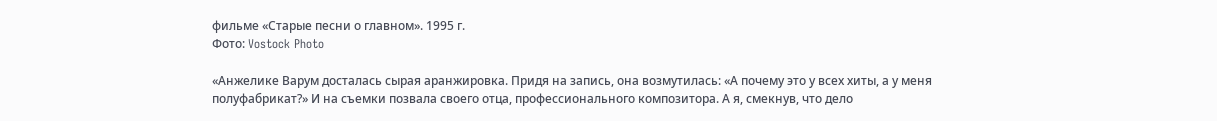фильме «Старые песни о главном». 1995 г.
Фото: Vostock Photo

«Анжелике Варум досталась сырая аранжировка. Придя на запись, она возмутилась: «А почему это у всех хиты, а у меня полуфабрикат?» И на съемки позвала своего отца, профессионального композитора. А я, смекнув, что дело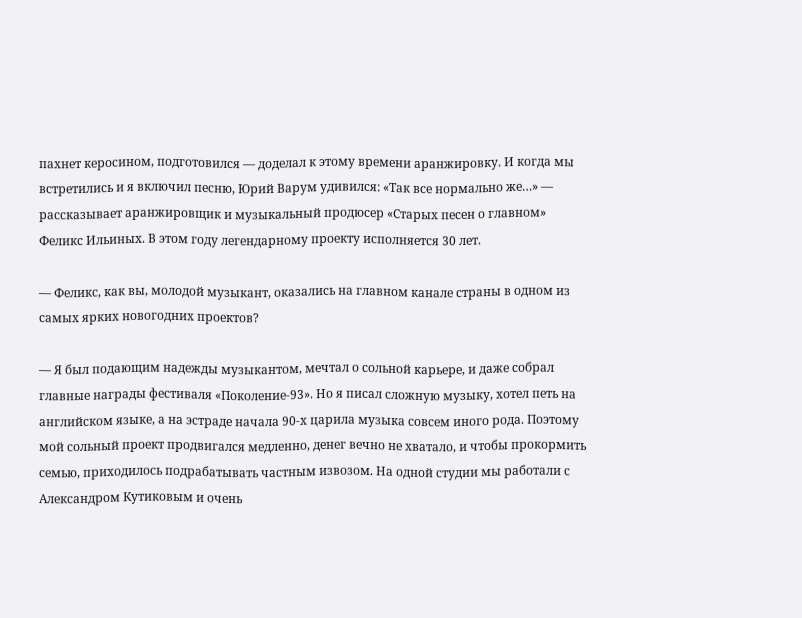пахнет керосином, подготовился — доделал к этому времени аранжировку. И когда мы встретились и я включил песню, Юрий Варум удивился: «Так все нормально же…» — рассказывает аранжировщик и музыкальный продюсер «Старых песен о главном» Феликс Ильиных. В этом году легендарному проекту исполняется 30 лет.

— Феликс, как вы, молодой музыкант, оказались на главном канале страны в одном из самых ярких новогодних проектов?

— Я был подающим надежды музыкантом, мечтал о сольной карьере, и даже собрал главные награды фестиваля «Поколение-93». Но я писал сложную музыку, хотел петь на английском языке, а на эстраде начала 90-х царила музыка совсем иного рода. Поэтому мой сольный проект продвигался медленно, денег вечно не хватало, и чтобы прокормить семью, приходилось подрабатывать частным извозом. На одной студии мы работали с Александром Кутиковым и очень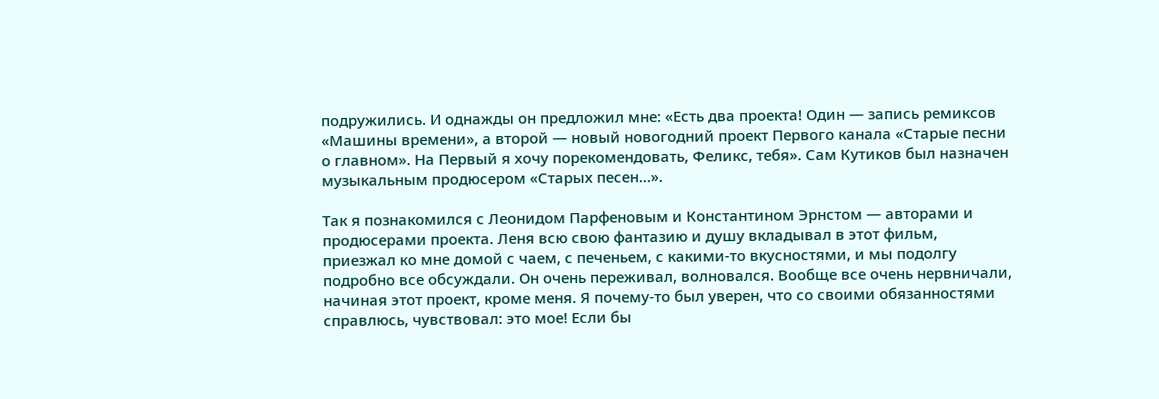подружились. И однажды он предложил мне: «Есть два проекта! Один — запись ремиксов «Машины времени», а второй — новый новогодний проект Первого канала «Старые песни о главном». На Первый я хочу порекомендовать, Феликс, тебя». Сам Кутиков был назначен музыкальным продюсером «Старых песен…».

Так я познакомился с Леонидом Парфеновым и Константином Эрнстом — авторами и продюсерами проекта. Леня всю свою фантазию и душу вкладывал в этот фильм, приезжал ко мне домой с чаем, с печеньем, с какими-то вкусностями, и мы подолгу подробно все обсуждали. Он очень переживал, волновался. Вообще все очень нервничали, начиная этот проект, кроме меня. Я почему-то был уверен, что со своими обязанностями справлюсь, чувствовал: это мое! Если бы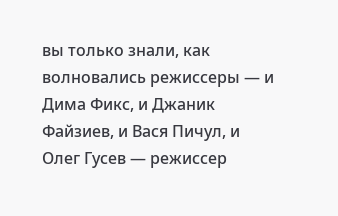вы только знали, как волновались режиссеры — и Дима Фикс, и Джаник Файзиев, и Вася Пичул, и Олег Гусев — режиссер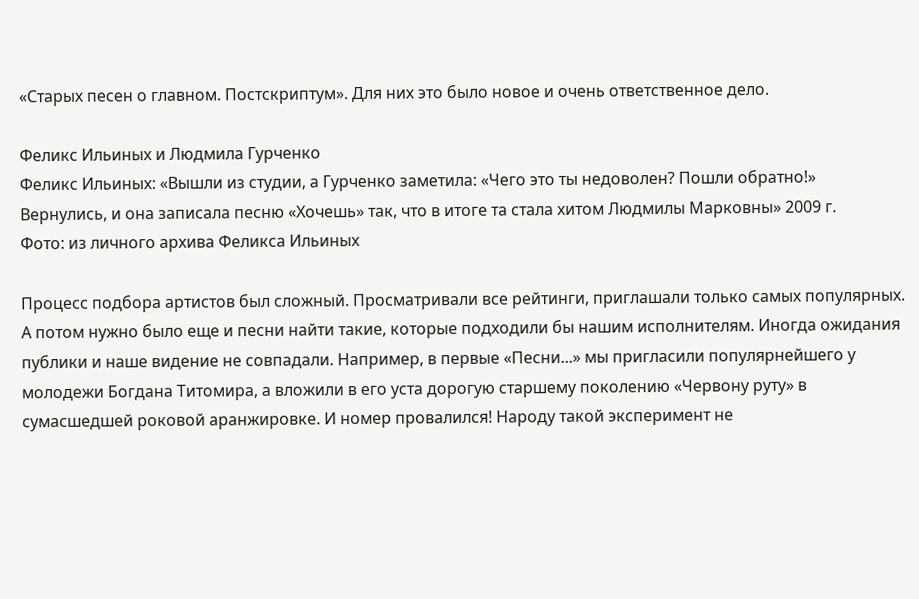«Старых песен о главном. Постскриптум». Для них это было новое и очень ответственное дело.

Феликс Ильиных и Людмила Гурченко
Феликс Ильиных: «Вышли из студии, а Гурченко заметила: «Чего это ты недоволен? Пошли обратно!» Вернулись, и она записала песню «Хочешь» так, что в итоге та стала хитом Людмилы Марковны» 2009 г.
Фото: из личного архива Феликса Ильиных

Процесс подбора артистов был сложный. Просматривали все рейтинги, приглашали только самых популярных. А потом нужно было еще и песни найти такие, которые подходили бы нашим исполнителям. Иногда ожидания публики и наше видение не совпадали. Например, в первые «Песни...» мы пригласили популярнейшего у молодежи Богдана Титомира, а вложили в его уста дорогую старшему поколению «Червону руту» в сумасшедшей роковой аранжировке. И номер провалился! Народу такой эксперимент не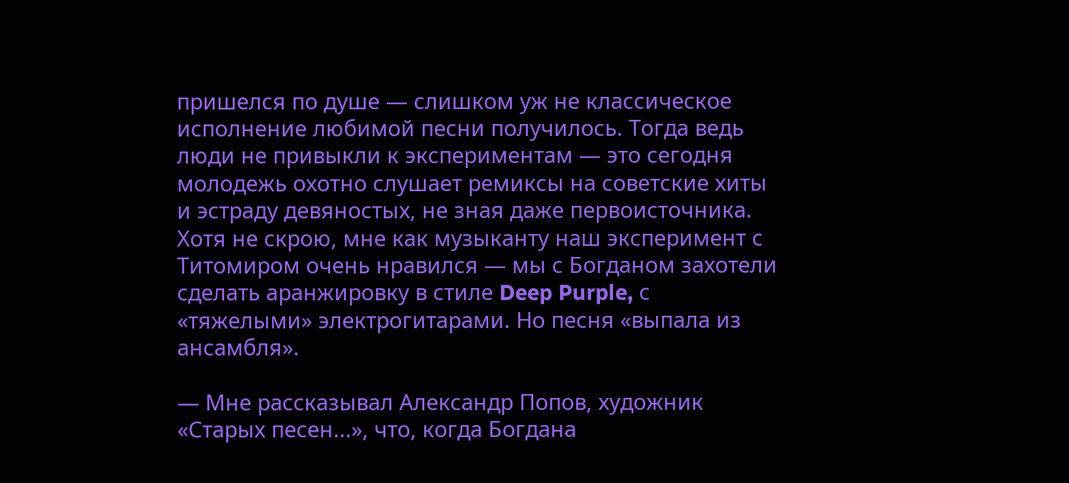пришелся по душе — слишком уж не классическое исполнение любимой песни получилось. Тогда ведь люди не привыкли к экспериментам — это сегодня молодежь охотно слушает ремиксы на советские хиты и эстраду девяностых, не зная даже первоисточника. Хотя не скрою, мне как музыканту наш эксперимент с Титомиром очень нравился — мы с Богданом захотели сделать аранжировку в стиле Deep Purple, с «тяжелыми» электрогитарами. Но песня «выпала из ансамбля».

— Мне рассказывал Александр Попов, художник «Старых песен...», что, когда Богдана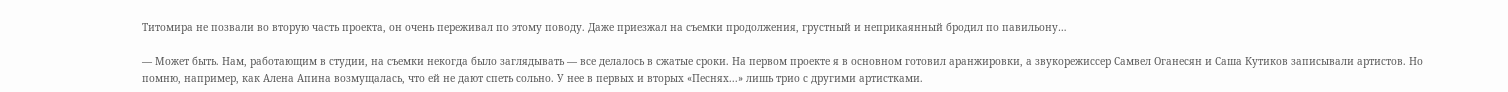Титомира не позвали во вторую часть проекта, он очень переживал по этому поводу. Даже приезжал на съемки продолжения, грустный и неприкаянный бродил по павильону…

— Может быть. Нам, работающим в студии, на съемки некогда было заглядывать — все делалось в сжатые сроки. На первом проекте я в основном готовил аранжировки, а звукорежиссер Самвел Оганесян и Саша Кутиков записывали артистов. Но помню, например, как Алена Апина возмущалась, что ей не дают спеть сольно. У нее в первых и вторых «Песнях...» лишь трио с другими артистками.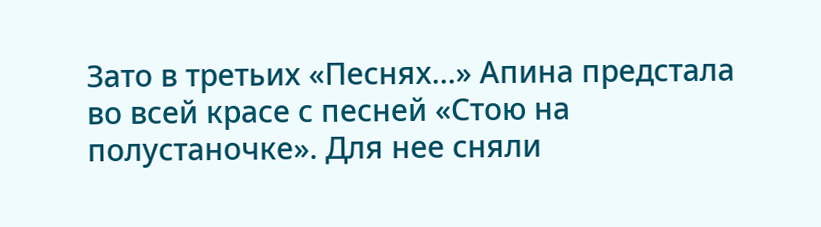Зато в третьих «Песнях...» Апина предстала во всей красе с песней «Стою на полустаночке». Для нее сняли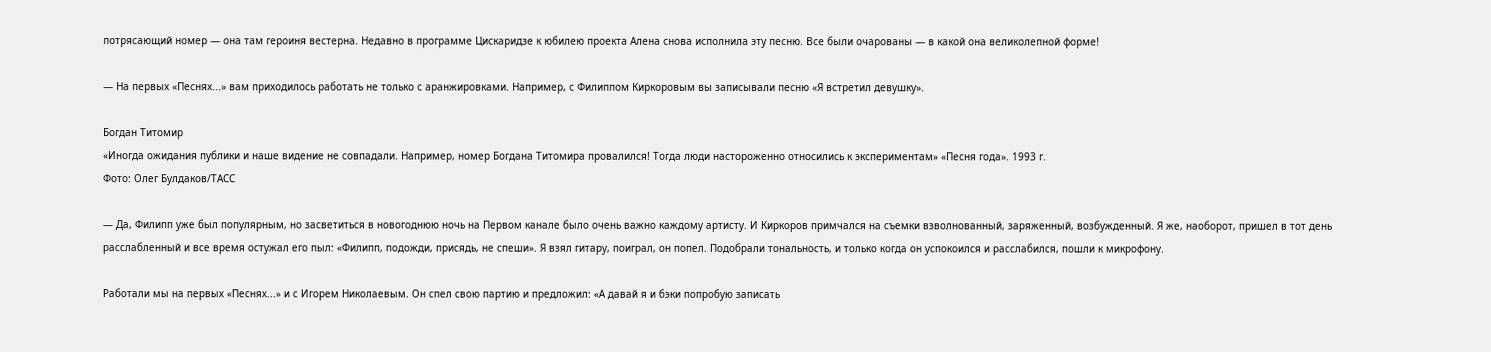потрясающий номер — она там героиня вестерна. Недавно в программе Цискаридзе к юбилею проекта Алена снова исполнила эту песню. Все были очарованы — в какой она великолепной форме!

— На первых «Песнях...» вам приходилось работать не только с аранжировками. Например, с Филиппом Киркоровым вы записывали песню «Я встретил девушку».

Богдан Титомир
«Иногда ожидания публики и наше видение не совпадали. Например, номер Богдана Титомира провалился! Тогда люди настороженно относились к экспериментам» «Песня года». 1993 г.
Фото: Олег Булдаков/ТАСС

— Да, Филипп уже был популярным, но засветиться в новогоднюю ночь на Первом канале было очень важно каждому артисту. И Киркоров примчался на съемки взволнованный, заряженный, возбужденный. Я же, наоборот, пришел в тот день расслабленный и все время остужал его пыл: «Филипп, подожди, присядь, не спеши». Я взял гитару, поиграл, он попел. Подобрали тональность, и только когда он успокоился и расслабился, пошли к микрофону.

Работали мы на первых «Песнях...» и с Игорем Николаевым. Он спел свою партию и предложил: «А давай я и бэки попробую записать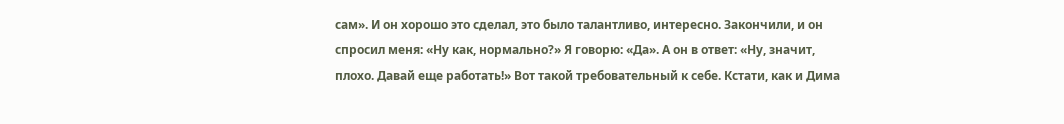сам». И он хорошо это сделал, это было талантливо, интересно. Закончили, и он спросил меня: «Ну как, нормально?» Я говорю: «Да». А он в ответ: «Ну, значит, плохо. Давай еще работать!» Вот такой требовательный к себе. Кстати, как и Дима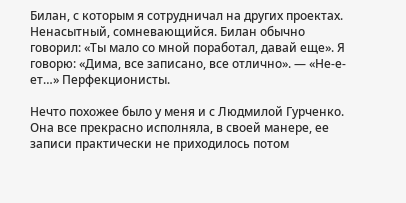Билан, с которым я сотрудничал на других проектах. Ненасытный, сомневающийся. Билан обычно говорил: «Ты мало со мной поработал, давай еще». Я говорю: «Дима, все записано, все отлично». — «Не-е-ет…» Перфекционисты.

Нечто похожее было у меня и с Людмилой Гурченко. Она все прекрасно исполняла, в своей манере, ее записи практически не приходилось потом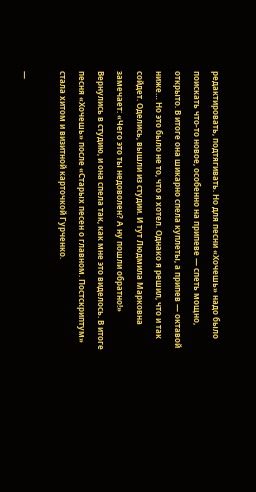редактировать, подтягивать. Но для песни «Хочешь» надо было поискать что-то новое, особенно на припеве — спеть мощно, открыто. В итоге она шикарно спела куплеты, а припев — октавой ниже… Но это было не то, что я хотел. Однако я решил, что и так сойдет. Оделись, вышли из студии. И тут Людмила Марковна замечает: «Чего это ты недоволен? А ну пошли обратно!» Вернулись в студию, и она спела так, как мне это виделось. В итоге песня «Хочешь» после «Старых песен о главном. Постскриптум» стала хитом и визитной карточкой Гурченко.

—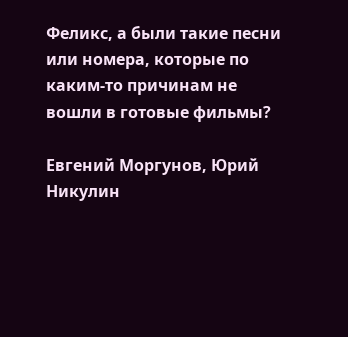Феликс, а были такие песни или номера, которые по каким-то причинам не вошли в готовые фильмы?

Евгений Моргунов, Юрий Никулин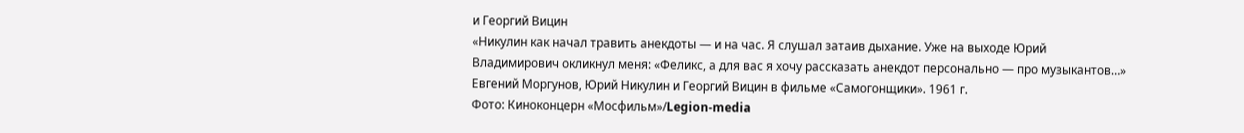и Георгий Вицин
«Никулин как начал травить анекдоты — и на час. Я слушал затаив дыхание. Уже на выходе Юрий Владимирович окликнул меня: «Феликс, а для вас я хочу рассказать анекдот персонально — про музыкантов…» Евгений Моргунов, Юрий Никулин и Георгий Вицин в фильме «Самогонщики». 1961 г.
Фото: Киноконцерн «Мосфильм»/Legion-media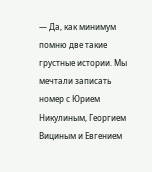— Да, как минимум помню две такие грустные истории. Мы мечтали записать номер с Юрием Никулиным, Георгием Вициным и Евгением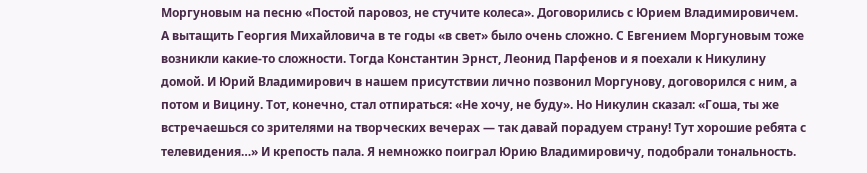Моргуновым на песню «Постой паровоз, не стучите колеса». Договорились с Юрием Владимировичем. А вытащить Георгия Михайловича в те годы «в свет» было очень сложно. С Евгением Моргуновым тоже возникли какие-то сложности. Тогда Константин Эрнст, Леонид Парфенов и я поехали к Никулину домой. И Юрий Владимирович в нашем присутствии лично позвонил Моргунову, договорился с ним, а потом и Вицину. Тот, конечно, стал отпираться: «Не хочу, не буду». Но Никулин сказал: «Гоша, ты же встречаешься со зрителями на творческих вечерах — так давай порадуем страну! Тут хорошие ребята с телевидения…» И крепость пала. Я немножко поиграл Юрию Владимировичу, подобрали тональность.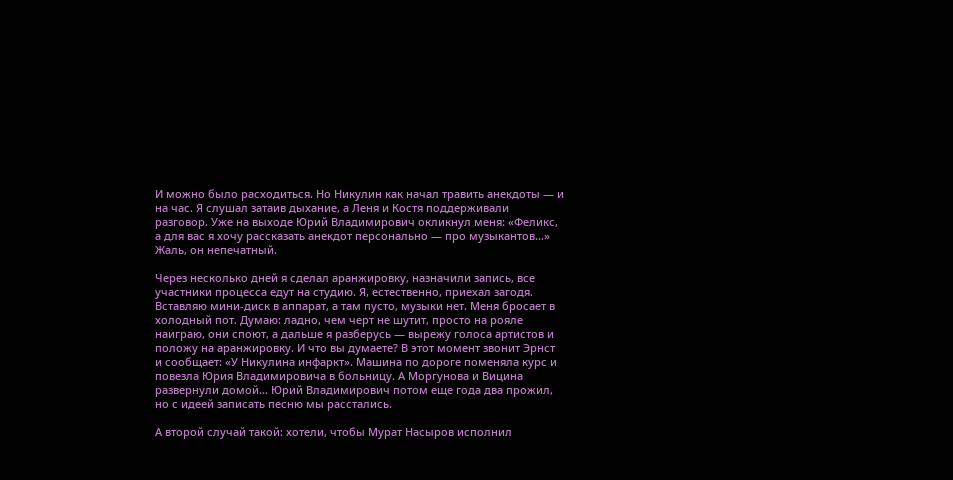И можно было расходиться. Но Никулин как начал травить анекдоты — и на час. Я слушал затаив дыхание, а Леня и Костя поддерживали разговор. Уже на выходе Юрий Владимирович окликнул меня: «Феликс, а для вас я хочу рассказать анекдот персонально — про музыкантов…» Жаль, он непечатный.

Через несколько дней я сделал аранжировку, назначили запись, все участники процесса едут на студию. Я, естественно, приехал загодя. Вставляю мини-диск в аппарат, а там пусто, музыки нет. Меня бросает в холодный пот. Думаю: ладно, чем черт не шутит, просто на рояле наиграю, они споют, а дальше я разберусь — вырежу голоса артистов и положу на аранжировку. И что вы думаете? В этот момент звонит Эрнст и сообщает: «У Никулина инфаркт». Машина по дороге поменяла курс и повезла Юрия Владимировича в больницу. А Моргунова и Вицина развернули домой… Юрий Владимирович потом еще года два прожил, но с идеей записать песню мы расстались.

А второй случай такой: хотели, чтобы Мурат Насыров исполнил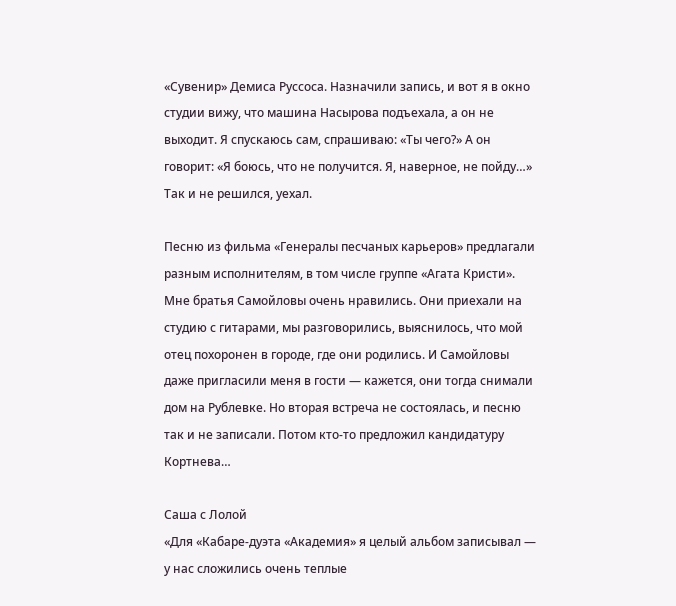«Сувенир» Демиса Руссоса. Назначили запись, и вот я в окно студии вижу, что машина Насырова подъехала, а он не выходит. Я спускаюсь сам, спрашиваю: «Ты чего?» А он говорит: «Я боюсь, что не получится. Я, наверное, не пойду…» Так и не решился, уехал.

Песню из фильма «Генералы песчаных карьеров» предлагали разным исполнителям, в том числе группе «Агата Кристи». Мне братья Самойловы очень нравились. Они приехали на студию с гитарами, мы разговорились, выяснилось, что мой отец похоронен в городе, где они родились. И Самойловы даже пригласили меня в гости — кажется, они тогда снимали дом на Рублевке. Но вторая встреча не состоялась, и песню так и не записали. Потом кто-то предложил кандидатуру Кортнева…

Саша с Лолой
«Для «Кабаре-дуэта «Академия» я целый альбом записывал — у нас сложились очень теплые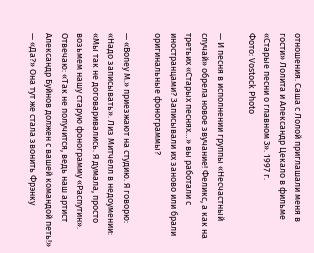отношения. Саша с Лолой приглашали меня в гости» Лолита и Александр Цекало в фильме «Старые песни о главном 3». 1997 г.
Фото: Vostock Photo

— И песня в исполнении группы «Несчастный случай» обрела новое звучание! Феликс, а как на третьих «Старых песнях…» вы работали с иностранцами? Записывали их заново или брали оригинальные фонограммы?

— «Boney M.» приезжают на студию. Я говорю: «Надо записывать». Лиз Митчелл в недоумении: «Мы так не договаривались. Я думала, просто возьмем нашу старую фонограмму «Распутин». Отвечаю: «Так не получится, ведь наш артист Александр Буйнов должен с вашей командой петь!» — «Да?» Она тут же стала звонить Фрэнку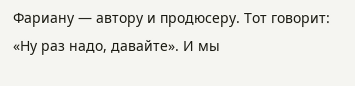Фариану — автору и продюсеру. Тот говорит: «Ну раз надо, давайте». И мы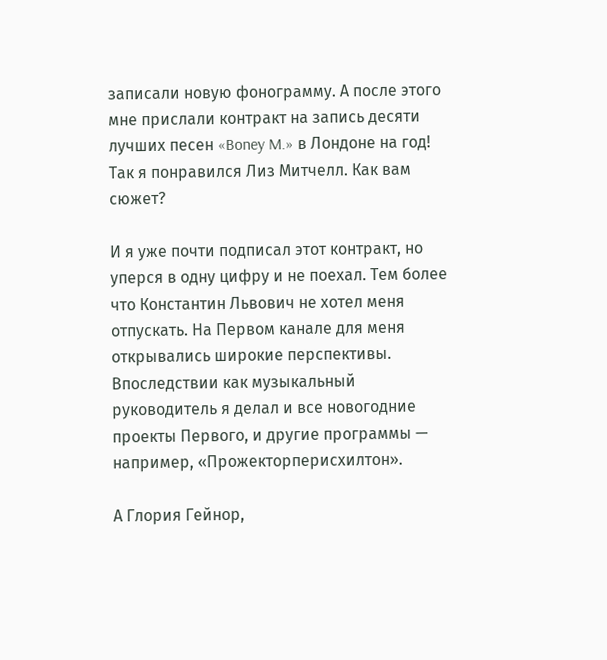записали новую фонограмму. А после этого мне прислали контракт на запись десяти лучших песен «Boney M.» в Лондоне на год! Так я понравился Лиз Митчелл. Как вам сюжет?

И я уже почти подписал этот контракт, но уперся в одну цифру и не поехал. Тем более что Константин Львович не хотел меня отпускать. На Первом канале для меня открывались широкие перспективы. Впоследствии как музыкальный руководитель я делал и все новогодние проекты Первого, и другие программы — например, «Прожекторперисхилтон».

А Глория Гейнор,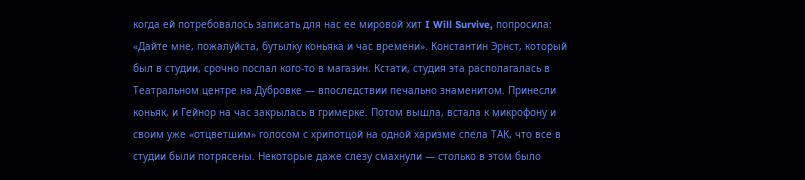когда ей потребовалось записать для нас ее мировой хит I Will Survive, попросила: «Дайте мне, пожалуйста, бутылку коньяка и час времени». Константин Эрнст, который был в студии, срочно послал кого-то в магазин. Кстати, студия эта располагалась в Театральном центре на Дубровке — впоследствии печально знаменитом. Принесли коньяк, и Гейнор на час закрылась в гримерке. Потом вышла, встала к микрофону и своим уже «отцветшим» голосом с хрипотцой на одной харизме спела ТАК, что все в студии были потрясены. Некоторые даже слезу смахнули — столько в этом было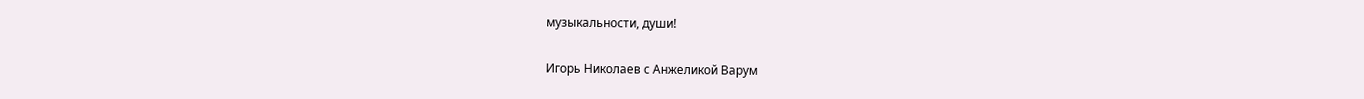музыкальности, души!

Игорь Николаев с Анжеликой Варум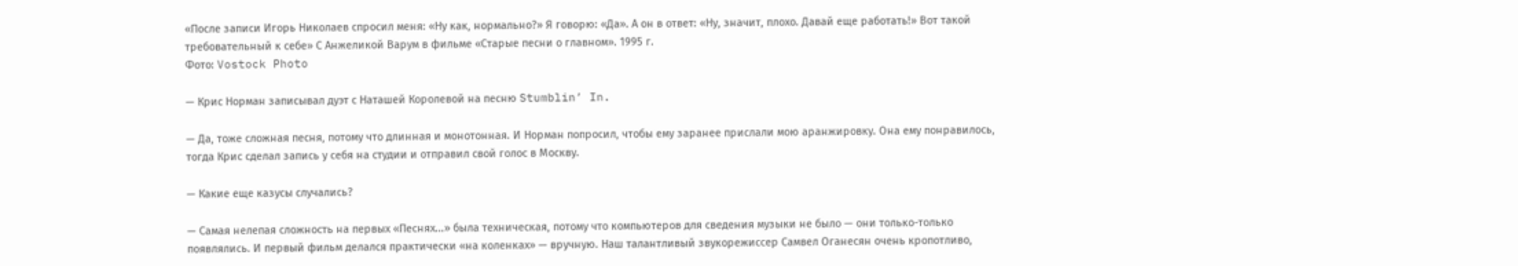«После записи Игорь Николаев спросил меня: «Ну как, нормально?» Я говорю: «Да». А он в ответ: «Ну, значит, плохо. Давай еще работать!» Вот такой требовательный к себе» С Анжеликой Варум в фильме «Старые песни о главном». 1995 г.
Фото: Vostock Photo

— Крис Норман записывал дуэт с Наташей Королевой на песню Stumblin’ In.

— Да, тоже сложная песня, потому что длинная и монотонная. И Норман попросил, чтобы ему заранее прислали мою аранжировку. Она ему понравилось, тогда Крис сделал запись у себя на студии и отправил свой голос в Москву.

— Какие еще казусы случались?

— Самая нелепая сложность на первых «Песнях...» была техническая, потому что компьютеров для сведения музыки не было — они только-только появлялись. И первый фильм делался практически «на коленках» — вручную. Наш талантливый звукорежиссер Самвел Оганесян очень кропотливо,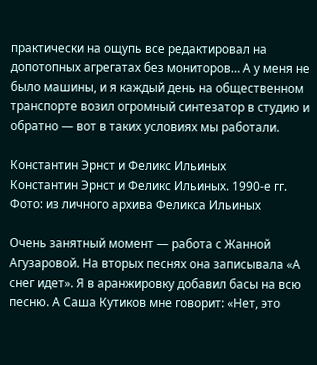практически на ощупь все редактировал на допотопных агрегатах без мониторов… А у меня не было машины, и я каждый день на общественном транспорте возил огромный синтезатор в студию и обратно — вот в таких условиях мы работали.

Константин Эрнст и Феликс Ильиных
Константин Эрнст и Феликс Ильиных. 1990-е гг.
Фото: из личного архива Феликса Ильиных

Очень занятный момент — работа с Жанной Агузаровой. На вторых песнях она записывала «А снег идет». Я в аранжировку добавил басы на всю песню. А Саша Кутиков мне говорит: «Нет, это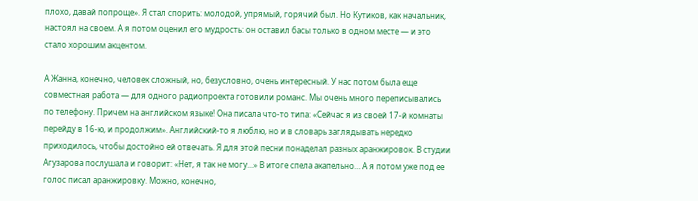плохо, давай попроще». Я стал спорить: молодой, упрямый, горячий был. Но Кутиков, как начальник, настоял на своем. А я потом оценил его мудрость: он оставил басы только в одном месте — и это стало хорошим акцентом.

А Жанна, конечно, человек сложный, но, безусловно, очень интересный. У нас потом была еще совместная работа — для одного радиопроекта готовили романс. Мы очень много переписывались по телефону. Причем на английском языке! Она писала что-то типа: «Сейчас я из своей 17-й комнаты перейду в 16-ю, и продолжим». Английский-то я люблю, но и в словарь заглядывать нередко приходилось, чтобы достойно ей отвечать. Я для этой песни понаделал разных аранжировок. В студии Агузарова послушала и говорит: «Нет, я так не могу...» В итоге спела акапельно… А я потом уже под ее голос писал аранжировку. Можно, конечно,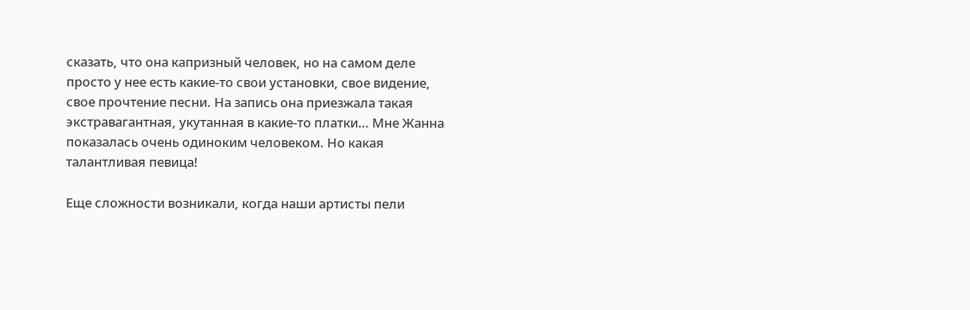сказать, что она капризный человек, но на самом деле просто у нее есть какие-то свои установки, свое видение, свое прочтение песни. На запись она приезжала такая экстравагантная, укутанная в какие-то платки… Мне Жанна показалась очень одиноким человеком. Но какая талантливая певица!

Еще сложности возникали, когда наши артисты пели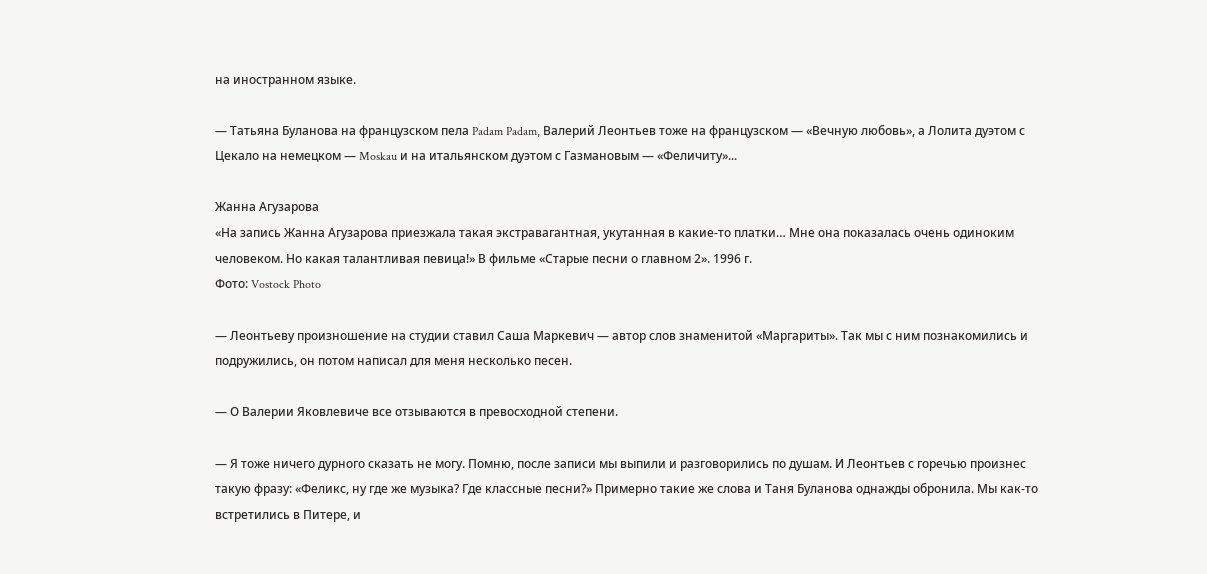на иностранном языке.

— Татьяна Буланова на французском пела Padam Padam, Валерий Леонтьев тоже на французском — «Вечную любовь», а Лолита дуэтом с Цекало на немецком — Moskau и на итальянском дуэтом с Газмановым — «Феличиту»...

Жанна Агузарова
«На запись Жанна Агузарова приезжала такая экстравагантная, укутанная в какие-то платки… Мне она показалась очень одиноким человеком. Но какая талантливая певица!» В фильме «Старые песни о главном 2». 1996 г.
Фото: Vostock Photo

— Леонтьеву произношение на студии ставил Саша Маркевич — автор слов знаменитой «Маргариты». Так мы с ним познакомились и подружились, он потом написал для меня несколько песен.

— О Валерии Яковлевиче все отзываются в превосходной степени.

— Я тоже ничего дурного сказать не могу. Помню, после записи мы выпили и разговорились по душам. И Леонтьев с горечью произнес такую фразу: «Феликс, ну где же музыка? Где классные песни?» Примерно такие же слова и Таня Буланова однажды обронила. Мы как-то встретились в Питере, и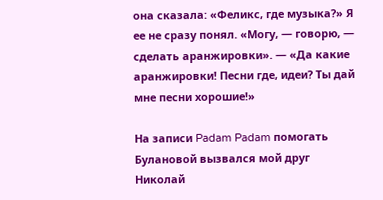она сказала: «Феликс, где музыка?» Я ее не сразу понял. «Могу, — говорю, — сделать аранжировки». — «Да какие аранжировки! Песни где, идеи? Ты дай мне песни хорошие!»

На записи Padam Padam помогать Булановой вызвался мой друг Николай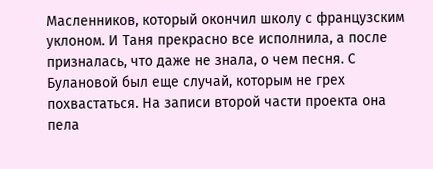Масленников, который окончил школу с французским уклоном. И Таня прекрасно все исполнила, а после призналась, что даже не знала, о чем песня. С Булановой был еще случай, которым не грех похвастаться. На записи второй части проекта она пела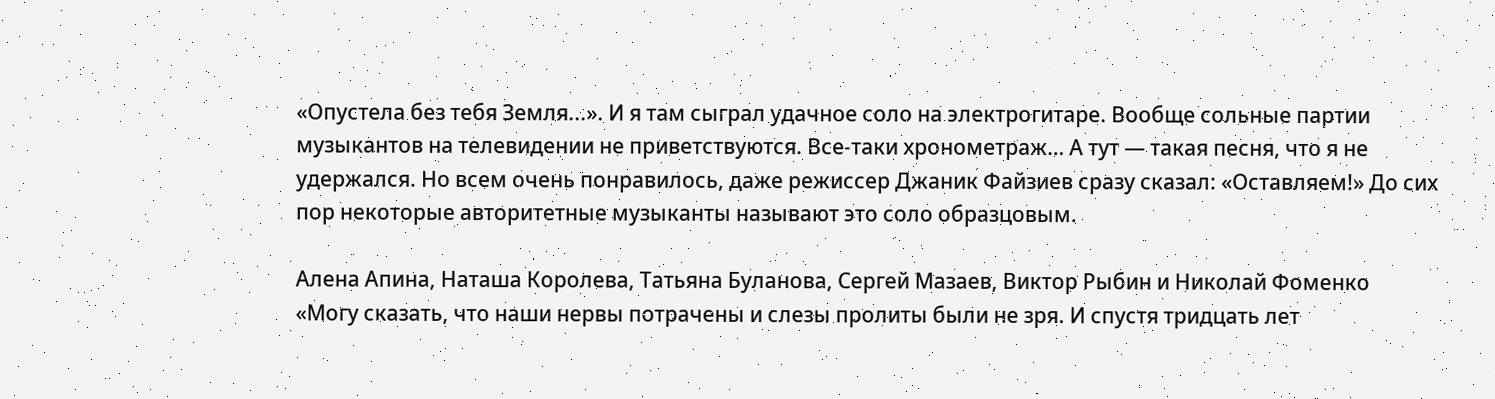«Опустела без тебя Земля...». И я там сыграл удачное соло на электрогитаре. Вообще сольные партии музыкантов на телевидении не приветствуются. Все-таки хронометраж… А тут — такая песня, что я не удержался. Но всем очень понравилось, даже режиссер Джаник Файзиев сразу сказал: «Оставляем!» До сих пор некоторые авторитетные музыканты называют это соло образцовым.

Алена Апина, Наташа Королева, Татьяна Буланова, Сергей Мазаев, Виктор Рыбин и Николай Фоменко
«Могу сказать, что наши нервы потрачены и слезы пролиты были не зря. И спустя тридцать лет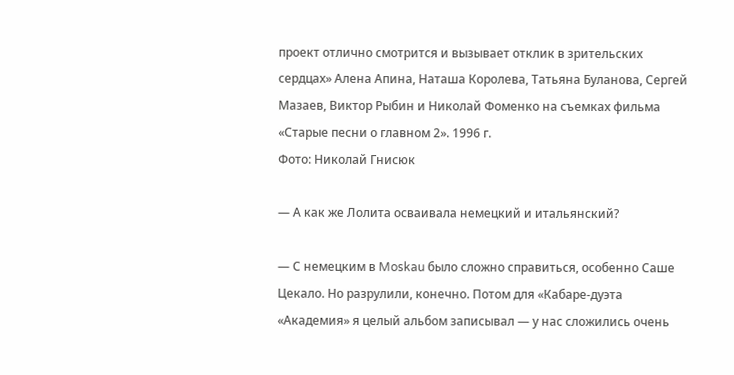проект отлично смотрится и вызывает отклик в зрительских сердцах» Алена Апина, Наташа Королева, Татьяна Буланова, Сергей Мазаев, Виктор Рыбин и Николай Фоменко на съемках фильма «Старые песни о главном 2». 1996 г.
Фото: Николай Гнисюк

— А как же Лолита осваивала немецкий и итальянский?

— С немецким в Moskau было сложно справиться, особенно Саше Цекало. Но разрулили, конечно. Потом для «Кабаре-дуэта «Академия» я целый альбом записывал — у нас сложились очень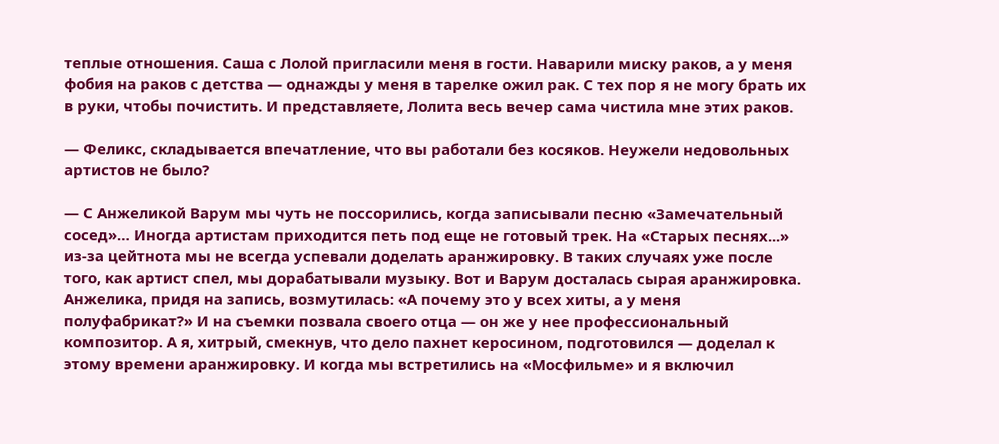теплые отношения. Саша с Лолой пригласили меня в гости. Наварили миску раков, а у меня фобия на раков с детства — однажды у меня в тарелке ожил рак. С тех пор я не могу брать их в руки, чтобы почистить. И представляете, Лолита весь вечер сама чистила мне этих раков.

— Феликс, складывается впечатление, что вы работали без косяков. Неужели недовольных артистов не было?

— С Анжеликой Варум мы чуть не поссорились, когда записывали песню «Замечательный сосед»… Иногда артистам приходится петь под еще не готовый трек. На «Старых песнях...» из-за цейтнота мы не всегда успевали доделать аранжировку. В таких случаях уже после того, как артист спел, мы дорабатывали музыку. Вот и Варум досталась сырая аранжировка. Анжелика, придя на запись, возмутилась: «А почему это у всех хиты, а у меня полуфабрикат?» И на съемки позвала своего отца — он же у нее профессиональный композитор. А я, хитрый, смекнув, что дело пахнет керосином, подготовился — доделал к этому времени аранжировку. И когда мы встретились на «Мосфильме» и я включил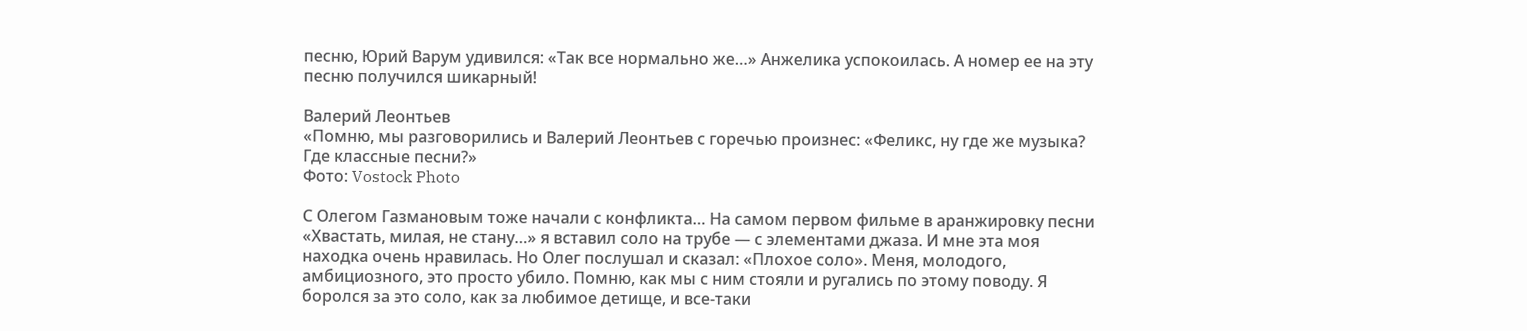песню, Юрий Варум удивился: «Так все нормально же…» Анжелика успокоилась. А номер ее на эту песню получился шикарный!

Валерий Леонтьев
«Помню, мы разговорились и Валерий Леонтьев с горечью произнес: «Феликс, ну где же музыка? Где классные песни?»
Фото: Vostock Photo

С Олегом Газмановым тоже начали с конфликта… На самом первом фильме в аранжировку песни «Хвастать, милая, не стану…» я вставил соло на трубе — с элементами джаза. И мне эта моя находка очень нравилась. Но Олег послушал и сказал: «Плохое соло». Меня, молодого, амбициозного, это просто убило. Помню, как мы с ним стояли и ругались по этому поводу. Я боролся за это соло, как за любимое детище, и все-таки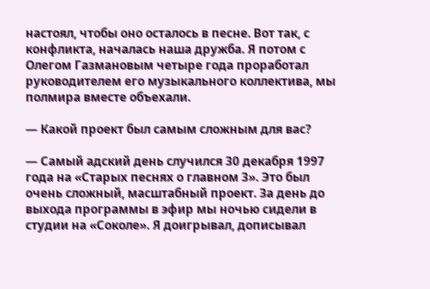настоял, чтобы оно осталось в песне. Вот так, с конфликта, началась наша дружба. Я потом с Олегом Газмановым четыре года проработал руководителем его музыкального коллектива, мы полмира вместе объехали.

— Какой проект был самым сложным для вас?

— Самый адский день случился 30 декабря 1997 года на «Старых песнях о главном 3». Это был очень сложный, масштабный проект. За день до выхода программы в эфир мы ночью сидели в студии на «Соколе». Я доигрывал, дописывал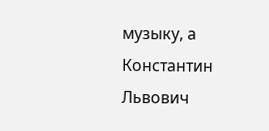музыку, а Константин Львович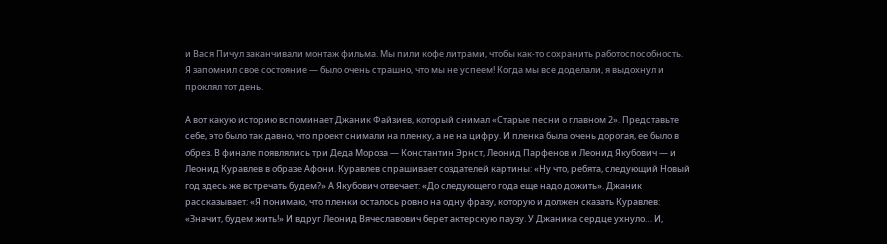и Вася Пичул заканчивали монтаж фильма. Мы пили кофе литрами, чтобы как-то сохранить работоспособность. Я запомнил свое состояние — было очень страшно, что мы не успеем! Когда мы все доделали, я выдохнул и проклял тот день.

А вот какую историю вспоминает Джаник Файзиев, который снимал «Старые песни о главном 2». Представьте себе, это было так давно, что проект снимали на пленку, а не на цифру. И пленка была очень дорогая, ее было в обрез. В финале появлялись три Деда Мороза — Константин Эрнст, Леонид Парфенов и Леонид Якубович — и Леонид Куравлев в образе Афони. Куравлев спрашивает создателей картины: «Ну что, ребята, следующий Новый год здесь же встречать будем?» А Якубович отвечает: «До следующего года еще надо дожить». Джаник рассказывает: «Я понимаю, что пленки осталось ровно на одну фразу, которую и должен сказать Куравлев: «Значит, будем жить!» И вдруг Леонид Вячеславович берет актерскую паузу. У Джаника сердце ухнуло… И,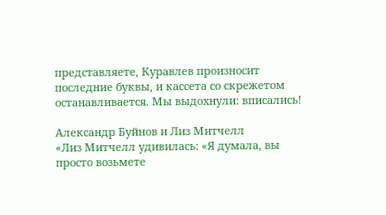представляете, Куравлев произносит последние буквы, и кассета со скрежетом останавливается. Мы выдохнули: вписались!

Александр Буйнов и Лиз Митчелл
«Лиз Митчелл удивилась: «Я думала, вы просто возьмете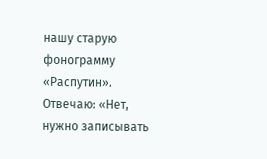нашу старую фонограмму «Распутин». Отвечаю: «Нет, нужно записывать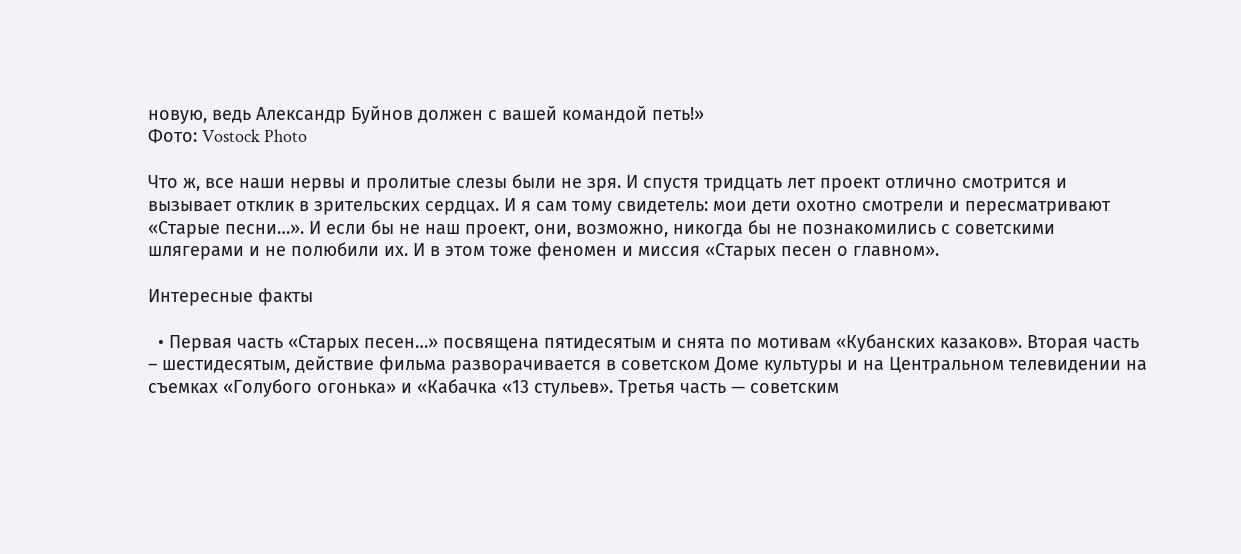новую, ведь Александр Буйнов должен с вашей командой петь!»
Фото: Vostock Photo

Что ж, все наши нервы и пролитые слезы были не зря. И спустя тридцать лет проект отлично смотрится и вызывает отклик в зрительских сердцах. И я сам тому свидетель: мои дети охотно смотрели и пересматривают «Старые песни…». И если бы не наш проект, они, возможно, никогда бы не познакомились с советскими шлягерами и не полюбили их. И в этом тоже феномен и миссия «Старых песен о главном».

Интересные факты

  • Первая часть «Старых песен…» посвящена пятидесятым и снята по мотивам «Кубанских казаков». Вторая часть – шестидесятым, действие фильма разворачивается в советском Доме культуры и на Центральном телевидении на съемках «Голубого огонька» и «Кабачка «13 стульев». Третья часть — советским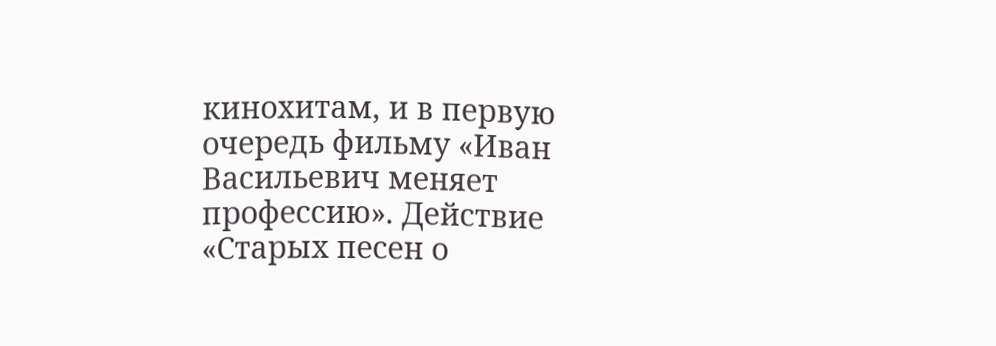кинохитам, и в первую очередь фильму «Иван Васильевич меняет профессию». Действие «Старых песен о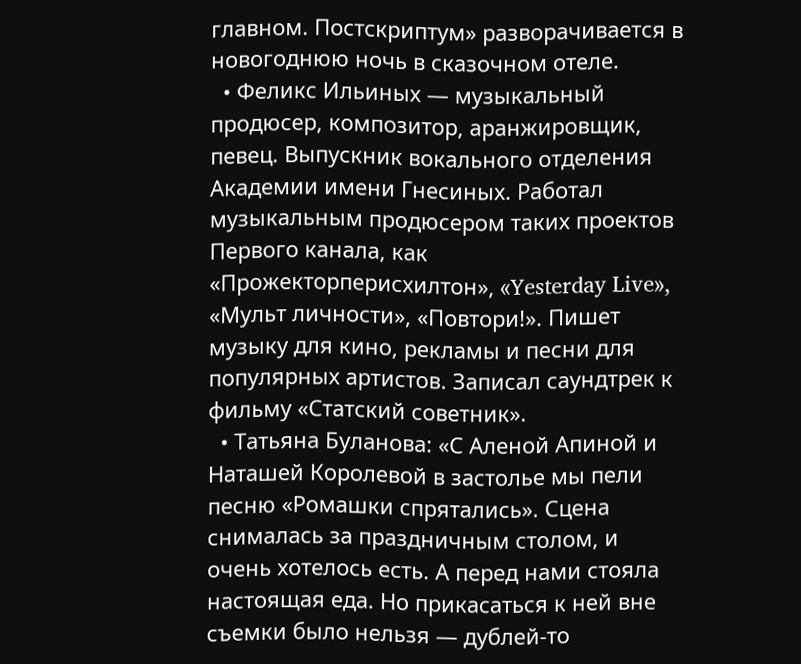главном. Постскриптум» разворачивается в новогоднюю ночь в сказочном отеле.
  • Феликс Ильиных — музыкальный продюсер, композитор, аранжировщик, певец. Выпускник вокального отделения Академии имени Гнесиных. Работал музыкальным продюсером таких проектов Первого канала, как «Прожекторперисхилтон», «Yesterday Live», «Мульт личности», «Повтори!». Пишет музыку для кино, рекламы и песни для популярных артистов. Записал саундтрек к фильму «Статский советник».
  • Татьяна Буланова: «С Аленой Апиной и Наташей Королевой в застолье мы пели песню «Ромашки спрятались». Сцена снималась за праздничным столом, и очень хотелось есть. А перед нами стояла настоящая еда. Но прикасаться к ней вне съемки было нельзя — дублей-то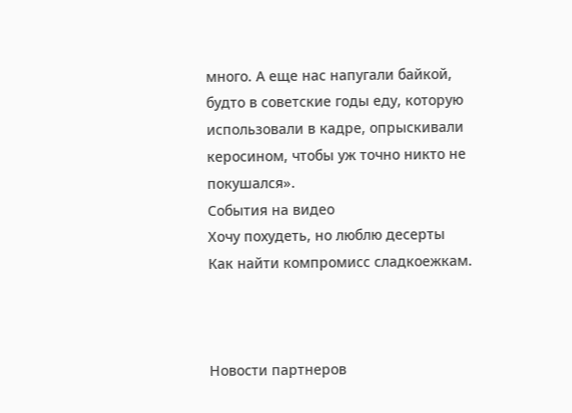много. А еще нас напугали байкой, будто в советские годы еду, которую использовали в кадре, опрыскивали керосином, чтобы уж точно никто не покушался».
События на видео
Хочу похудеть, но люблю десерты
Как найти компромисс сладкоежкам.



Новости партнеров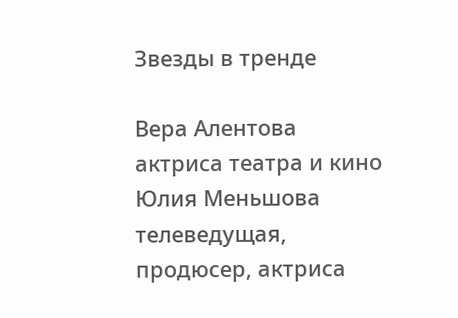Звезды в тренде

Вера Алентова
актриса театра и кино
Юлия Меньшова
телеведущая, продюсер, актриса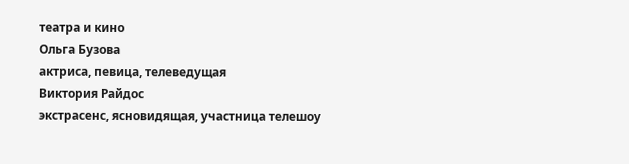театра и кино
Ольга Бузова
актриса, певица, телеведущая
Виктория Райдос
экстрасенс, ясновидящая, участница телешоу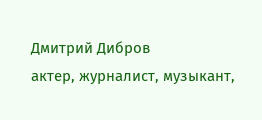Дмитрий Дибров
актер, журналист, музыкант,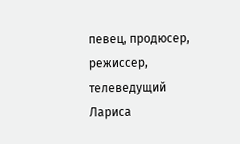певец, продюсер, режиссер, телеведущий
Лариса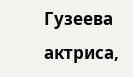Гузеева
актриса,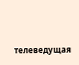телеведущая